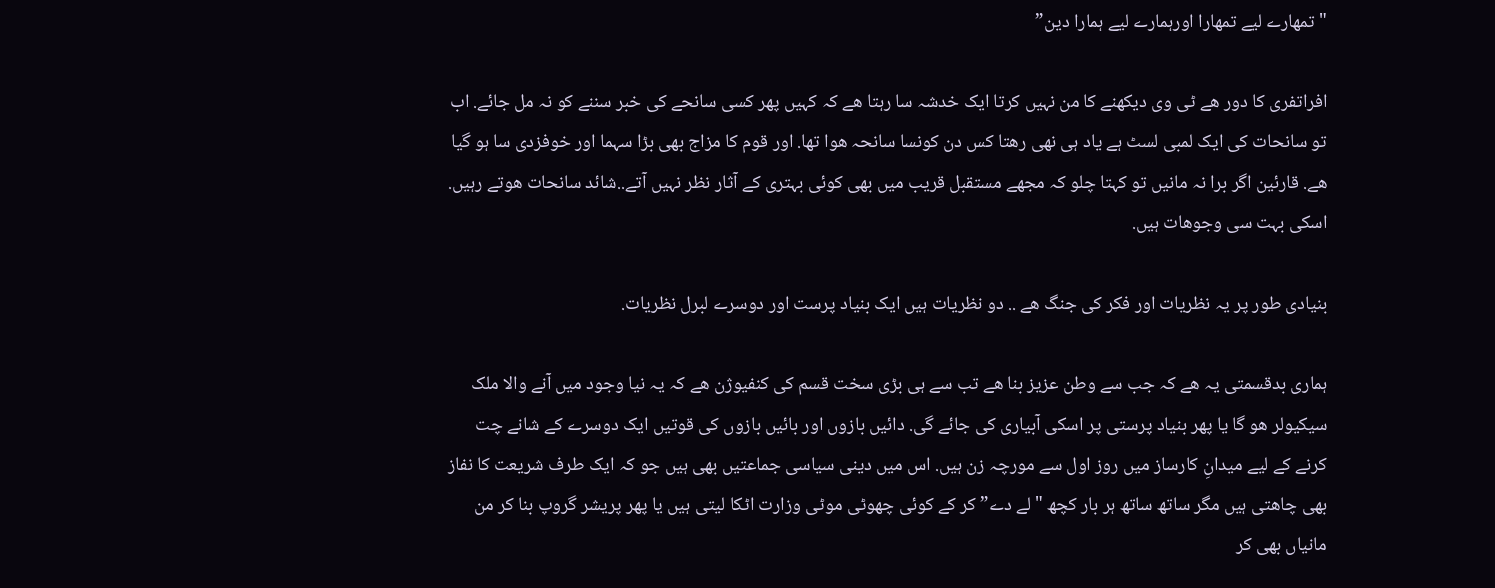"تمھارے لیے تمھارا اورہمارے لیے ہمارا دین”

افراتفری کا دور ھے ٹی وی دیکھنے کا من نہیں کرتا ایک خدشہ سا رہتا ھے کہ کہیں پھر کسی سانحے کی خبر سننے کو نہ مل جائے. اب تو سانحات کی ایک لمبی لسٹ ہے یاد ہی نھی رھتا کس دن کونسا سانحہ ھوا تھا. اور قوم کا مزاج بھی بڑا سہما اور خوفزدی سا ہو گیا ھے. قارئین اگر برا نہ مانیں تو کہتا چلو کہ مجھے مستقبل قریب میں بھی کوئی بہتری کے آثار نظر نہیں آتے..شائد سانحات ھوتے رہیں. اسکی بہت سی وجوھات ہیں.

بنیادی طور پر یہ نظریات اور فکر کی جنگ ھے .. دو نظریات ہیں ایک بنیاد پرست اور دوسرے لبرل نظریات.

ہماری بدقسمتی یہ ھے کہ جب سے وطن عزیز بنا ھے تب سے ہی بڑی سخت قسم کی کنفیوژن ھے کہ یہ نیا وجود میں آنے والا ملک سیکیولر ھو گا یا پھر بنیاد پرستی پر اسکی آبیاری کی جائے گی. دائیں بازوں اور بائیں بازوں کی قوتیں ایک دوسرے کے شانے چت کرنے کے لیے میدانِ کارساز میں روز اول سے مورچہ زن ہیں. اس میں دینی سیاسی جماعتیں بھی ہیں جو کہ ایک طرف شریعت کا نفاز بھی چاھتی ہیں مگر ساتھ ساتھ ہر بار کچھ "لے دے” کر کے کوئی چھوٹی موٹی وزارت اٹکا لیتی ہیں یا پھر پریشر گروپ بنا کر من مانیاں بھی کر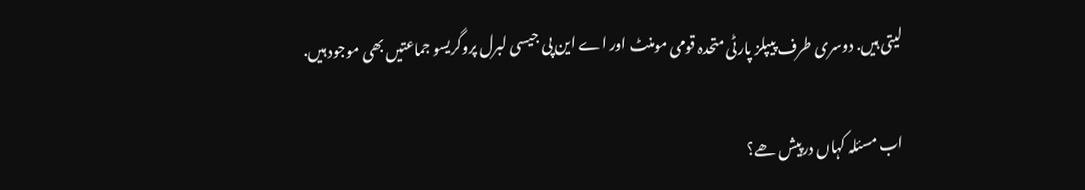لیتی ہیں. دوسری طرف پیپلز پارٹی متحدہ قومی مومنٹ اور اے این پی جیسی لبرل پروگریسو جماعتیں بھی موجود ہیں.

اب مسئلہ کہاں درپیش ھے؟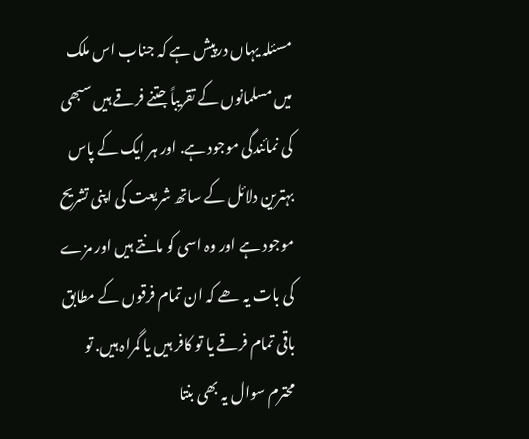مسئلہ یہاں درپیش ہے کہ جناب اس ملک میں مسلمانوں کے تقریباً جتنے فرقے ہیں سبھی کی نمائندگی موجود ہے. اور ہر ایک کے پاس بہترین دلائل کے ساتھ شریعت کی اپنی تشریح موجود ہے اور وہ اسی کو مانتے ہیں اور مزے کی بات یہ ھے کہ ان تمام فرقوں کے مطابق باقی تمام فرقے یا تو کافر ہیں یا گمراہ ہیں. تو محترم سوال یہ بھی بنتا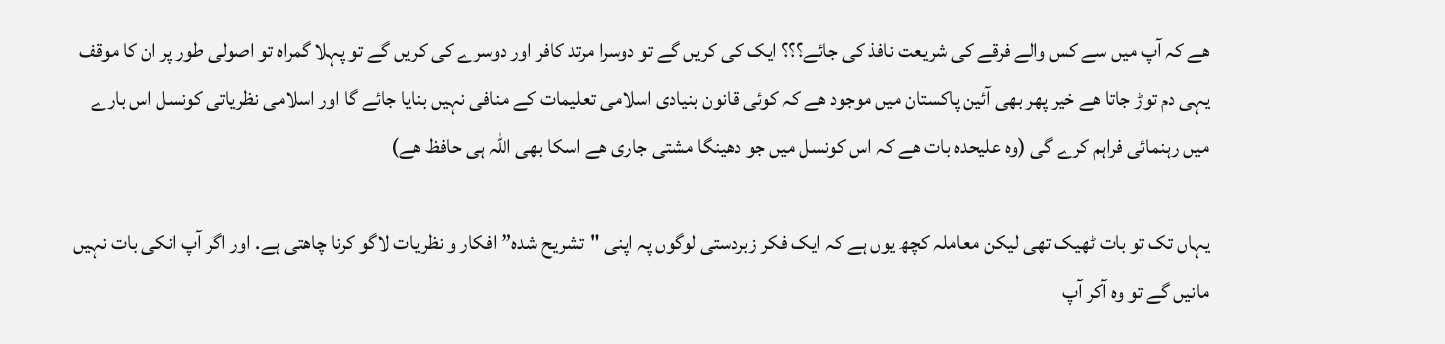ھے کہ آپ میں سے کس والے فرقے کی شریعت نافذ کی جائے؟؟؟ ایک کی کریں گے تو دوسرا مرتد کافر اور دوسرے کی کریں گے تو پہلا گمراہ تو اصولی طور پر ان کا موقف یہی دم توڑ جاتا ھے خیر پھر بھی آئین پاکستان میں موجود ھے کہ کوئی قانون بنیادی اسلامی تعلیمات کے منافی نہیں بنایا جائے گا اور اسلامی نظریاتی کونسل اس بارے میں رہنمائی فراہم کرے گی (وہ علیحدہ بات ھے کہ اس کونسل میں جو دھینگا مشتی جاری ھے اسکا بھی اللہ ہی حافظ ھے)

یہاں تک تو بات ٹھیک تھی لیکن معاملہ کچھ یوں ہے کہ ایک فکر زبردستی لوگوں پہ اپنی "تشریح شدہ” افکار و نظریات لاگو کرنا چاھتی ہے. اور اگر آپ انکی بات نہیں مانیں گے تو وہ آکر آپ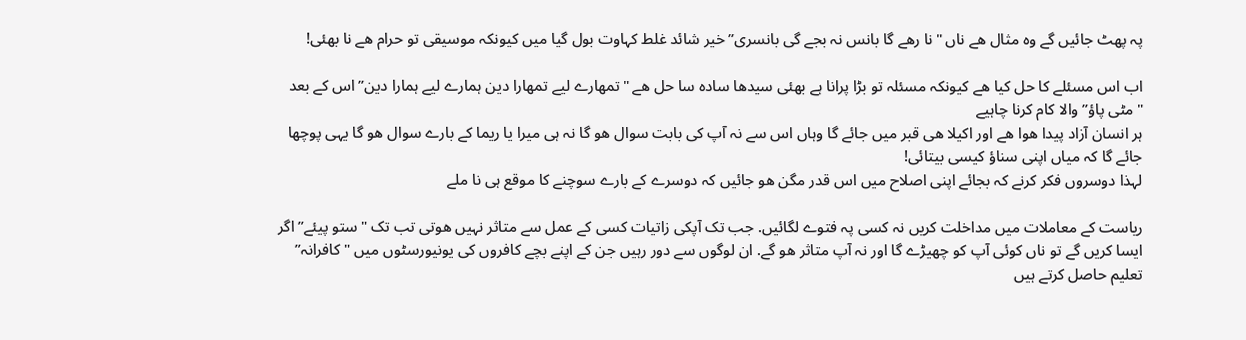پہ پھٹ جائیں گے وہ مثال ھے ناں "نا رھے گا بانس نہ بجے گی بانسری” خیر شائد غلط کہاوت بول گیا میں کیونکہ موسیقی تو حرام ھے نا بھئی!

اب اس مسئلے کا حل کیا ھے کیونکہ مسئلہ تو بڑا پرانا ہے بھئی سیدھا سادہ سا حل ھے "تمھارے لیے تمھارا دین ہمارے لیے ہمارا دین” اس کے بعد "مٹی پاؤ” والا کام کرنا چاہیے
ہر انسان آزاد پیدا ھوا ھے اور اکیلا ھی قبر میں جائے گا وہاں اس سے نہ آپ کی بابت سوال ھو گا نہ ہی میرا یا ریما کے بارے سوال ھو گا یہی پوچھا جائے گا کہ میاں اپنی سناؤ کیسی بیتائی!
لہذا دوسروں فکر کرنے کہ بجائے اپنی اصلاح میں اس قدر مگن ھو جائیں کہ دوسرے کے بارے سوچنے کا موقع ہی نا ملے

ریاست کے معاملات میں مداخلت کریں نہ کسی پہ فتوے لگائیں. جب تک آپکی زاتیات کسی کے عمل سے متاثر نہیں ھوتی تب تک "ستو پیئے” اگر ایسا کریں گے تو ناں کوئی آپ کو چھیڑے گا اور نہ آپ متاثر ھو گے. ان لوگوں سے دور رہیں جن کے اپنے بچے کافروں کی یونیورسٹوں میں "کافرانہ” تعلیم حاصل کرتے ہیں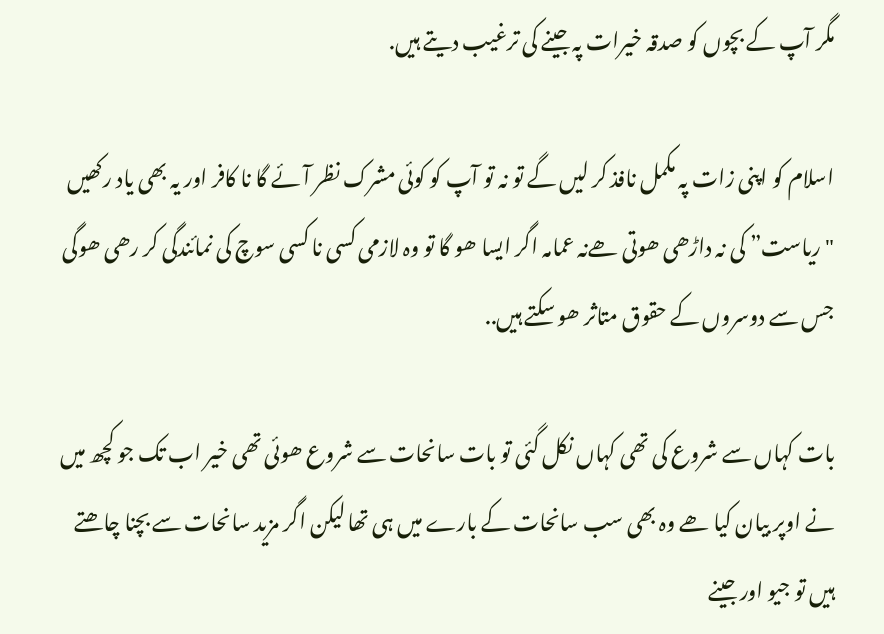مگر آپ کے بچوں کو صدقہ خیرات پہ جینے کی ترغیب دیتے ہیں.

اسلام کو اپنی زات پہ مکمل نافذ کر لیں گے تو نہ تو آپ کو کوئی مشرک نظر آئے گا نا کافر اور یہ بھی یاد رکھیں "ریاست” کی نہ داڑھی ھوتی ھےنہ عمامہ اگر ایسا ھو گا تو وہ لازمی کسی نا کسی سوچ کی نمائندگی کر رھی ھوگی جس سے دوسروں کے حقوق متاثر ھو سکتے ہیں..

بات کہاں سے شروع کی تھی کہاں نکل گئی تو بات سانحات سے شروع ھوئی تھی خیر اب تک جو کچھ میں نے اوپر بیان کیا ھے وہ بھی سب سانحات کے بارے میں ہی تھا لیکن اگر مزید سانحات سے بچنا چاھتے ہیں تو جیو اور جینے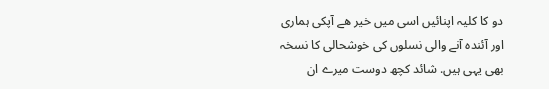دو کا کلیہ اپنائیں اسی میں خیر ھے آپکی ہماری اور آئندہ آنے والی نسلوں کی خوشحالی کا نسخہ بھی یہی ہیں. شائد کچھ دوست میرے ان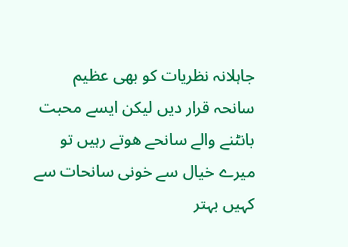جاہلانہ نظریات کو بھی عظیم سانحہ قرار دیں لیکن ایسے محبت بانٹنے والے سانحے ھوتے رہیں تو میرے خیال سے خونی سانحات سے کہیں بہتر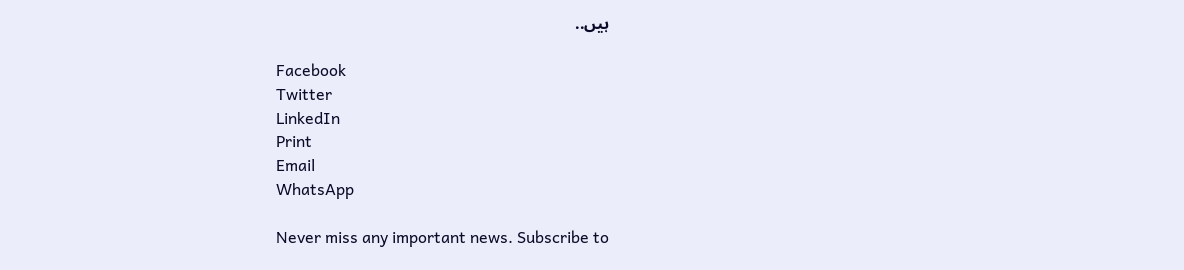ہیں..

Facebook
Twitter
LinkedIn
Print
Email
WhatsApp

Never miss any important news. Subscribe to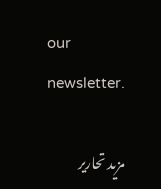our newsletter.

مزید تحاریر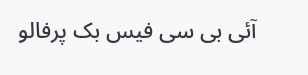آئی بی سی فیس بک پرفالو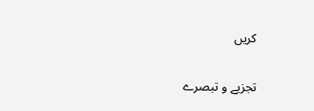کریں

تجزیے و تبصرے